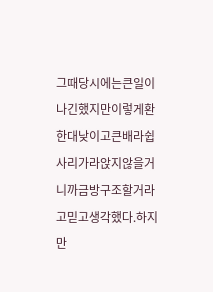그때당시에는큰일이나긴했지만이렇게환한대낮이고큰배라쉽사리가라앉지않을거니까금방구조할거라고믿고생각했다.하지만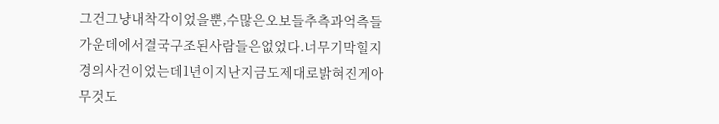그건그냥내착각이었을뿐,수많은오보들추측과억측들가운데에서결국구조된사람들은없었다.너무기막힐지경의사건이었는데1년이지난지금도제대로밝혀진게아무것도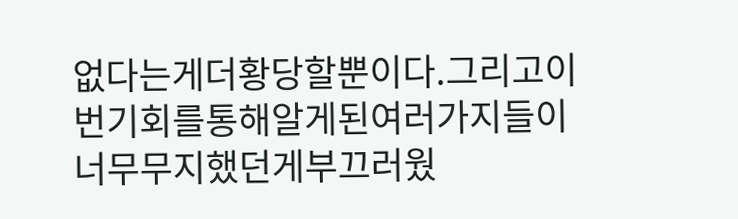없다는게더황당할뿐이다.그리고이번기회를통해알게된여러가지들이너무무지했던게부끄러웠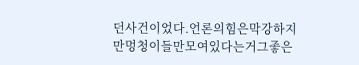던사건이었다.언론의힘은막강하지만멍청이들만모여있다는거그좋은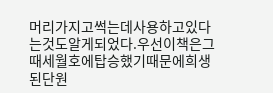머리가지고썩는데사용하고있다는것도알게되었다.우선이책은그때세월호에탑승했기때문에희생된단원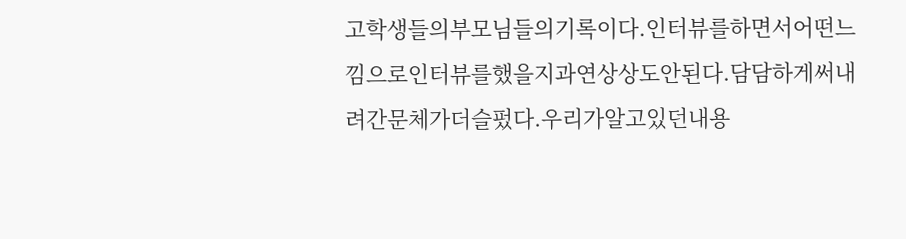고학생들의부모님들의기록이다.인터뷰를하면서어떤느낌으로인터뷰를했을지과연상상도안된다.담담하게써내려간문체가더슬펐다.우리가알고있던내용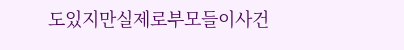도있지만실제로부모들이사건